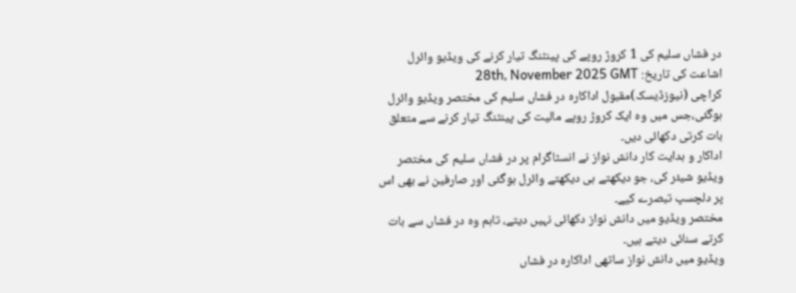در فشاں سلیم کی 1 کروڑ روپے کی پینٹنگ تیار کرنے کی ویڈیو وائرل
اشاعت کی تاریخ: 28th, November 2025 GMT
کراچی (نیوزڈیسک)مقبول اداکارہ در فشاں سلیم کی مختصر ویڈیو وائرل ہوگئی،جس میں وہ ایک کروڑ روپے مالیت کی پینٹنگ تیار کرنے سے متعلق بات کرتی دکھائی دیں۔
اداکار و ہدایت کار دانش نواز نے انسٹاگرام پر در فشاں سلیم کی مختصر ویڈیو شیئر کی، جو دیکھتے ہی دیکھتے وائرل ہوگئی اور صارفین نے بھی اس پر دلچسپ تبصرے کیے۔
مختصر ویڈیو میں دانش نواز دکھائی نہیں دیتے، تاہم وہ در فشاں سے بات کرتے سنائی دیتے ہیں۔
ویڈیو میں دانش نواز ساتھی اداکارہ در فشاں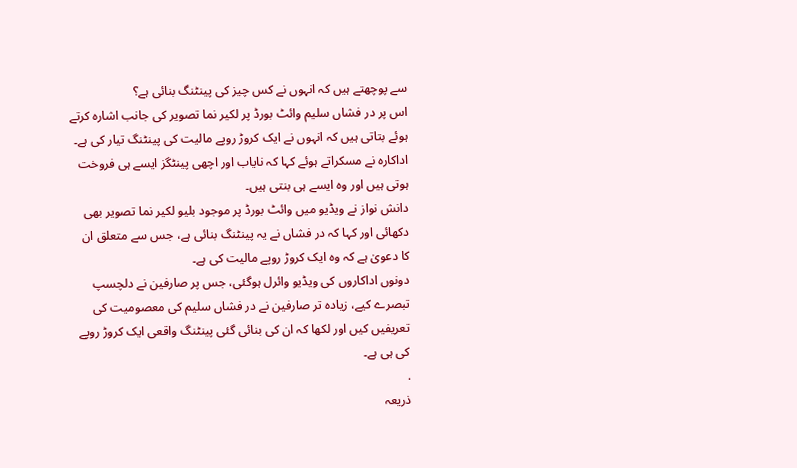سے پوچھتے ہیں کہ انہوں نے کس چیز کی پینٹنگ بنائی ہے؟
اس پر در فشاں سلیم وائٹ بورڈ پر لکیر نما تصویر کی جانب اشارہ کرتے ہوئے بتاتی ہیں کہ انہوں نے ایک کروڑ روپے مالیت کی پینٹنگ تیار کی ہے۔
اداکارہ نے مسکراتے ہوئے کہا کہ نایاب اور اچھی پینٹگز ایسے ہی فروخت ہوتی ہیں اور وہ ایسے ہی بنتی ہیں۔
دانش نواز نے ویڈیو میں وائٹ بورڈ پر موجود بلیو لکیر نما تصویر بھی دکھائی اور کہا کہ در فشاں نے یہ پینٹنگ بنائی ہے، جس سے متعلق ان کا دعویٰ ہے کہ وہ ایک کروڑ روپے مالیت کی ہے۔
دونوں اداکاروں کی ویڈیو وائرل ہوگئی، جس پر صارفین نے دلچسپ تبصرے کیے، زیادہ تر صارفین نے در فشاں سلیم کی معصومیت کی تعریفیں کیں اور لکھا کہ ان کی بنائی گئی پینٹنگ واقعی ایک کروڑ روپے کی ہی ہے۔
.
ذریعہ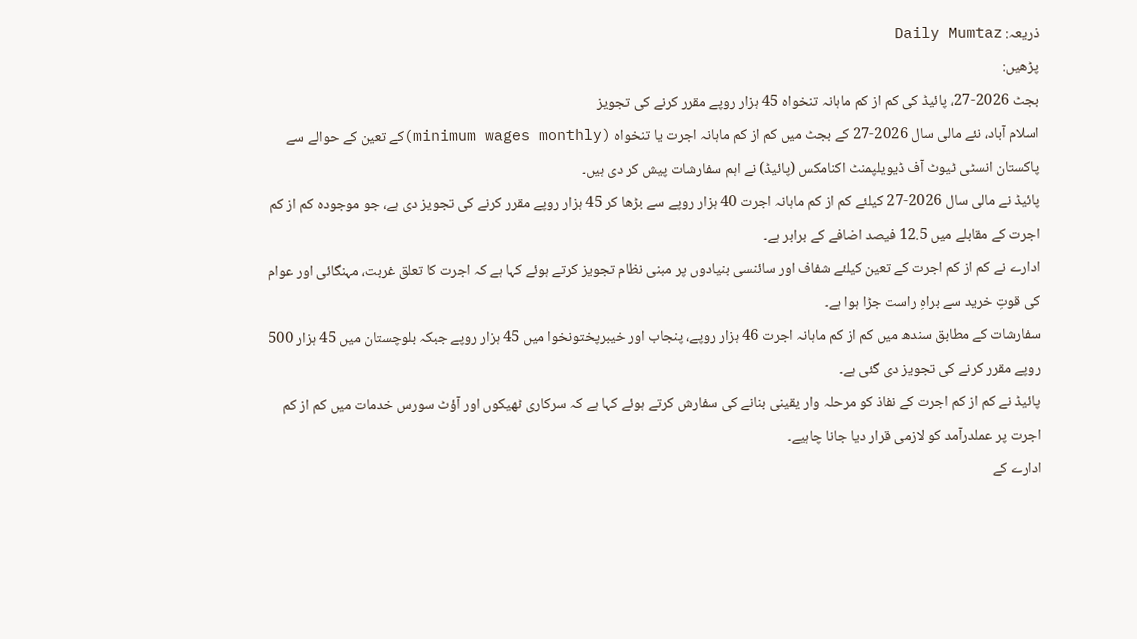ذریعہ: Daily Mumtaz
پڑھیں:
بجٹ 2026-27، پائیڈ کی کم از کم ماہانہ تنخواہ 45 ہزار روپے مقرر کرنے کی تجویز
اسلام آباد، نئے مالی سال 2026-27 کے بجٹ میں کم از کم ماہانہ اجرت یا تنخواہ (minimum wages monthly)کے تعین کے حوالے سے پاکستان انسٹی ٹیوٹ آف ڈیویلپمنٹ اکنامکس (پائیڈ) نے اہم سفارشات پیش کر دی ہیں۔
پائیڈ نے مالی سال 2026-27 کیلئے کم از کم ماہانہ اجرت 40 ہزار روپے سے بڑھا کر 45 ہزار روپے مقرر کرنے کی تجویز دی ہے، جو موجودہ کم از کم اجرت کے مقابلے میں 12.5 فیصد اضافے کے برابر ہے۔
ادارے نے کم از کم اجرت کے تعین کیلئے شفاف اور سائنسی بنیادوں پر مبنی نظام تجویز کرتے ہوئے کہا ہے کہ اجرت کا تعلق غربت، مہنگائی اور عوام کی قوتِ خرید سے براہِ راست جڑا ہوا ہے۔
سفارشات کے مطابق سندھ میں کم از کم ماہانہ اجرت 46 ہزار روپے، پنجاب اور خیبرپختونخوا میں 45 ہزار روپے جبکہ بلوچستان میں 45 ہزار 500 روپے مقرر کرنے کی تجویز دی گئی ہے۔
پائیڈ نے کم از کم اجرت کے نفاذ کو مرحلہ وار یقینی بنانے کی سفارش کرتے ہوئے کہا ہے کہ سرکاری ٹھیکوں اور آؤٹ سورس خدمات میں کم از کم اجرت پر عملدرآمد کو لازمی قرار دیا جانا چاہیے۔
ادارے کے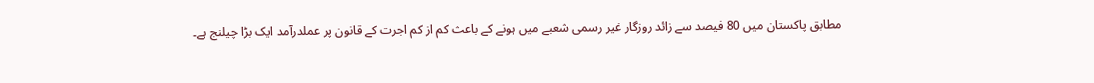مطابق پاکستان میں 80 فیصد سے زائد روزگار غیر رسمی شعبے میں ہونے کے باعث کم از کم اجرت کے قانون پر عملدرآمد ایک بڑا چیلنج ہے۔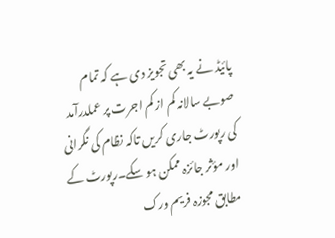پائیڈ نے یہ بھی تجویز دی ہے کہ تمام صوبے سالانہ کم از کم اجرت پر عملدرآمد کی رپورٹ جاری کریں تاکہ نظام کی نگرانی اور مؤثر جائزہ ممکن ہو سکے۔رپورٹ کے مطابق مجوزہ فریم ورک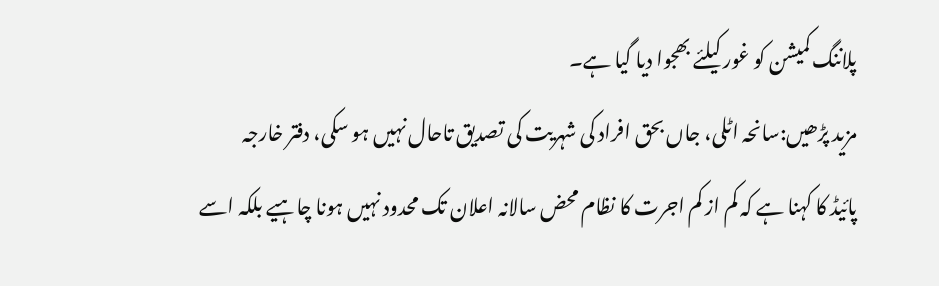پلاننگ کمیشن کو غور کیلئے بھجوا دیا گیا ہے۔
مزید پڑھیں:سانحہ اٹلی، جاں بحق افراد کی شہریت کی تصدیق تاحال نہیں ہو سکی، دفتر خارجہ
پائیڈ کا کہنا ہے کہ کم از کم اجرت کا نظام محض سالانہ اعلان تک محدود نہیں ہونا چاہیے بلکہ اسے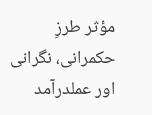مؤثر طرزِ حکمرانی، نگرانی اور عملدرآمد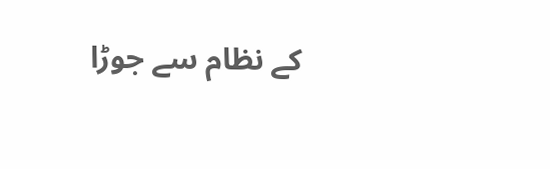کے نظام سے جوڑا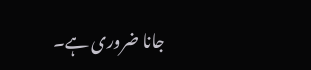جانا ضروری ہے۔